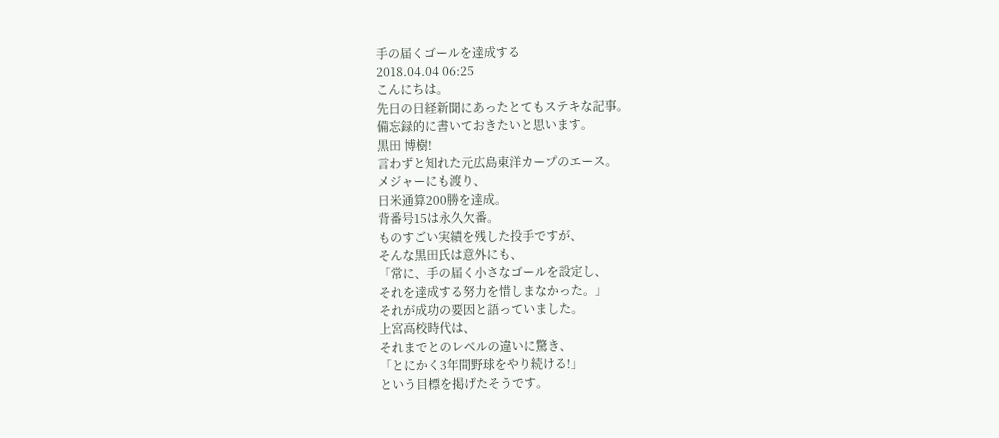手の届くゴールを達成する
2018.04.04 06:25
こんにちは。
先日の日経新聞にあったとてもステキな記事。
備忘録的に書いておきたいと思います。
黒田 博樹!
言わずと知れた元広島東洋カープのエース。
メジャーにも渡り、
日米通算200勝を達成。
背番号15は永久欠番。
ものすごい実績を残した投手ですが、
そんな黒田氏は意外にも、
「常に、手の届く小さなゴールを設定し、
それを達成する努力を惜しまなかった。」
それが成功の要因と語っていました。
上宮高校時代は、
それまでとのレベルの違いに驚き、
「とにかく3年間野球をやり続ける!」
という目標を掲げたそうです。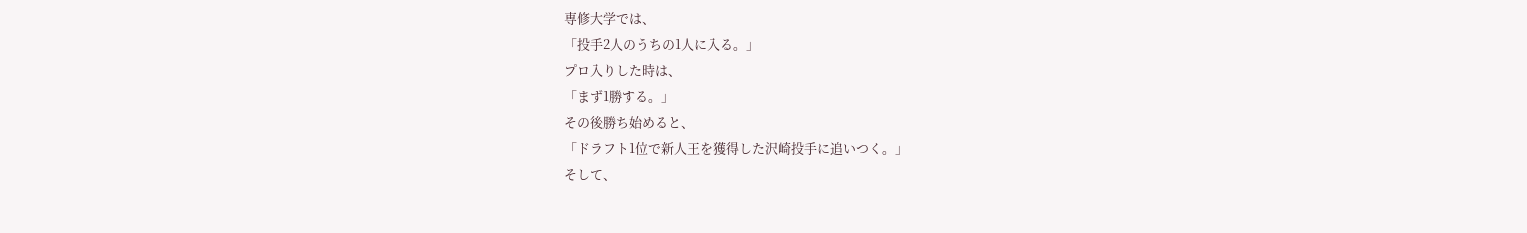専修大学では、
「投手2人のうちの1人に入る。」
プロ入りした時は、
「まず1勝する。」
その後勝ち始めると、
「ドラフト1位で新人王を獲得した沢崎投手に追いつく。」
そして、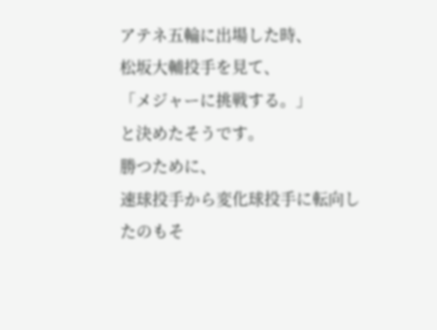アテネ五輪に出場した時、
松坂大輔投手を見て、
「メジャーに挑戦する。」
と決めたそうです。
勝つために、
速球投手から変化球投手に転向したのもそ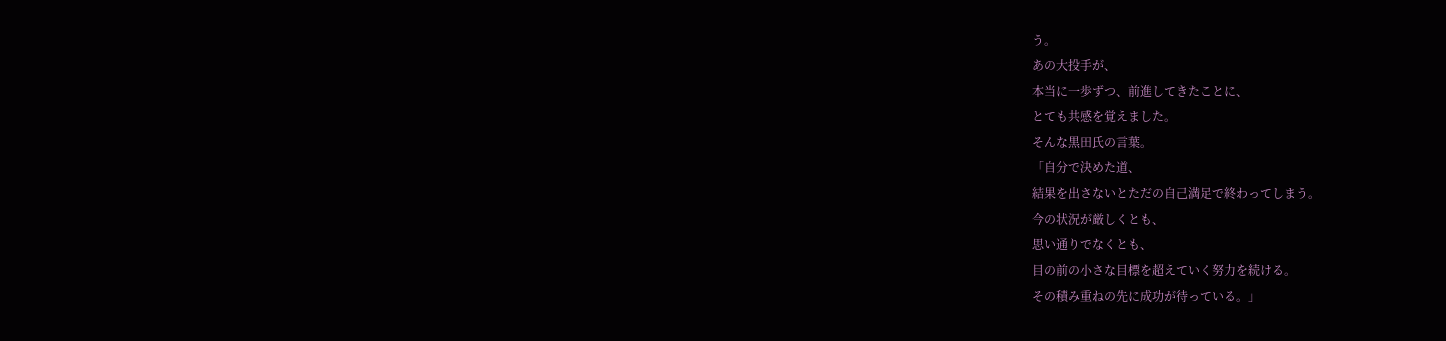う。
あの大投手が、
本当に一歩ずつ、前進してきたことに、
とても共感を覚えました。
そんな黒田氏の言葉。
「自分で決めた道、
結果を出さないとただの自己満足で終わってしまう。
今の状況が厳しくとも、
思い通りでなくとも、
目の前の小さな目標を超えていく努力を続ける。
その積み重ねの先に成功が待っている。」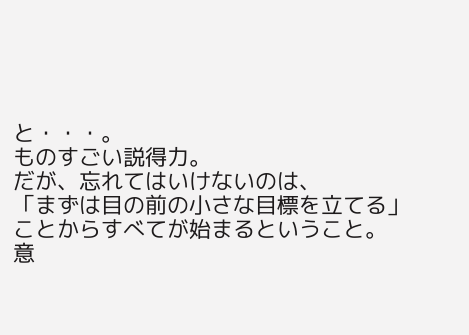と・・・。
ものすごい説得力。
だが、忘れてはいけないのは、
「まずは目の前の小さな目標を立てる」
ことからすべてが始まるということ。
意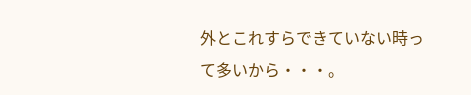外とこれすらできていない時って多いから・・・。